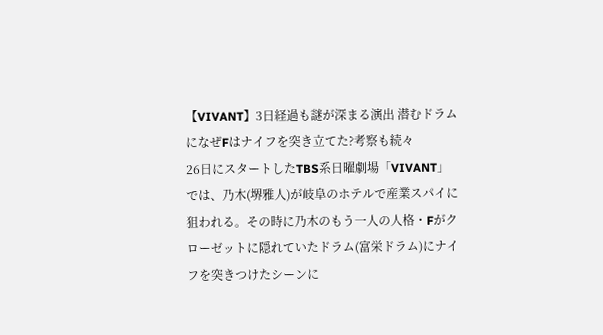【VIVANT】3日経過も謎が深まる演出 潜むドラムになぜFはナイフを突き立てた?考察も続々
26日にスタートしたTBS系日曜劇場「VIVANT」では、乃木(堺雅人)が岐阜のホテルで産業スパイに狙われる。その時に乃木のもう一人の人格・Fがクローゼットに隠れていたドラム(富栄ドラム)にナイフを突きつけたシーンに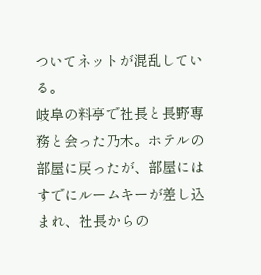ついてネットが混乱している。
岐阜の料亭で社長と長野専務と会った乃木。ホテルの部屋に戻ったが、部屋にはすでにルームキーが差し込まれ、社長からの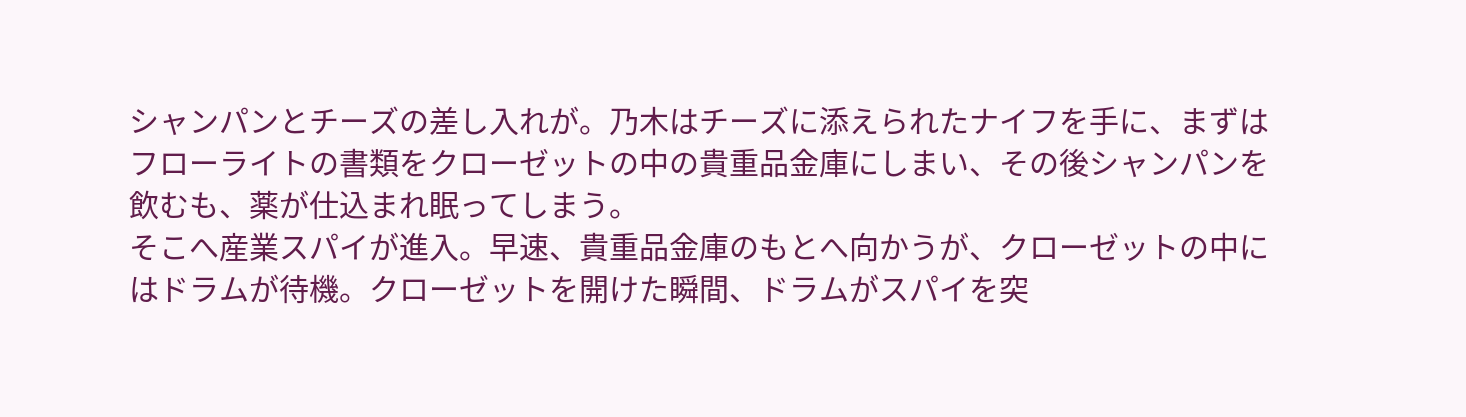シャンパンとチーズの差し入れが。乃木はチーズに添えられたナイフを手に、まずはフローライトの書類をクローゼットの中の貴重品金庫にしまい、その後シャンパンを飲むも、薬が仕込まれ眠ってしまう。
そこへ産業スパイが進入。早速、貴重品金庫のもとへ向かうが、クローゼットの中にはドラムが待機。クローゼットを開けた瞬間、ドラムがスパイを突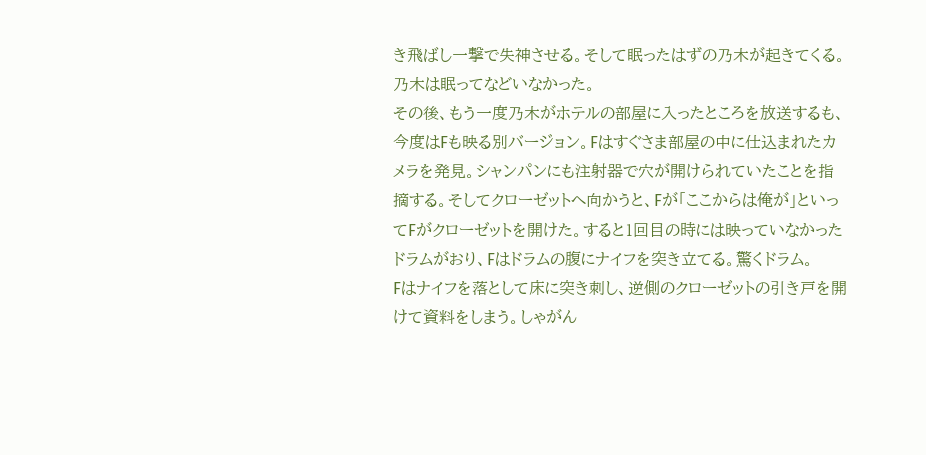き飛ばし一撃で失神させる。そして眠ったはずの乃木が起きてくる。乃木は眠ってなどいなかった。
その後、もう一度乃木がホテルの部屋に入ったところを放送するも、今度はFも映る別バージョン。Fはすぐさま部屋の中に仕込まれたカメラを発見。シャンパンにも注射器で穴が開けられていたことを指摘する。そしてクローゼットへ向かうと、Fが「ここからは俺が」といってFがクローゼットを開けた。すると1回目の時には映っていなかったドラムがおり、Fはドラムの腹にナイフを突き立てる。驚くドラム。
Fはナイフを落として床に突き刺し、逆側のクローゼットの引き戸を開けて資料をしまう。しゃがん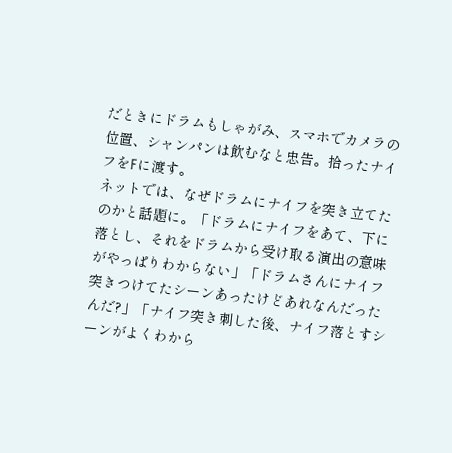だときにドラムもしゃがみ、スマホでカメラの位置、シャンパンは飲むなと忠告。拾ったナイフをFに渡す。
ネットでは、なぜドラムにナイフを突き立てたのかと話題に。「ドラムにナイフをあて、下に落とし、それをドラムから受け取る演出の意味がやっぱりわからない」「ドラムさんにナイフ突きつけてたシーンあったけどあれなんだったんだ?」「ナイフ突き刺した後、ナイフ落とすシーンがよくわから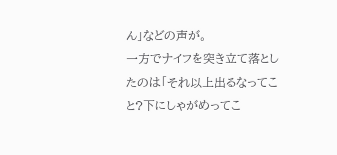ん」などの声が。
一方でナイフを突き立て落としたのは「それ以上出るなってこと?下にしゃがめってこ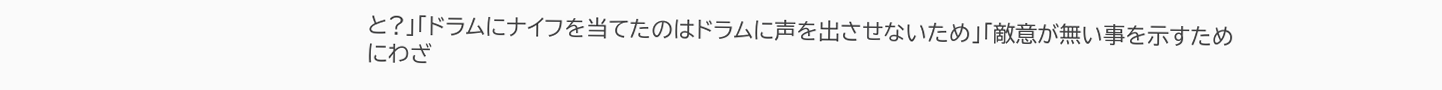と?」「ドラムにナイフを当てたのはドラムに声を出させないため」「敵意が無い事を示すためにわざ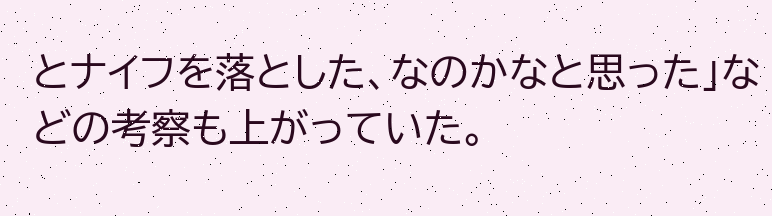とナイフを落とした、なのかなと思った」などの考察も上がっていた。